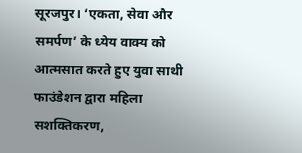सूरजपुर। ‘एकता, सेवा और समर्पण’ के ध्येय वाक्य को आत्मसात करते हुए युवा साथी फाउंडेशन द्वारा महिला सशक्तिकरण,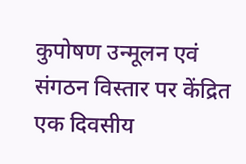कुपोषण उन्मूलन एवं संगठन विस्तार पर केंद्रित एक दिवसीय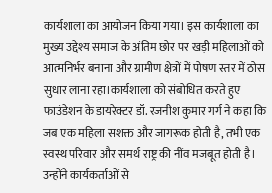कार्यशाला का आयोजन किया गया। इस कार्यशाला का मुख्य उद्देश्य समाज के अंतिम छोर पर खड़ी महिलाओं को आत्मनिर्भर बनाना और ग्रामीण क्षेत्रों में पोषण स्तर में ठोस सुधार लाना रहा।कार्यशाला को संबोधित करते हुए फाउंडेशन के डायरेक्टर डॉ. रजनीश कुमार गर्ग ने कहा कि जब एक महिला सशक्त और जागरूक होती है, तभी एक स्वस्थ परिवार और समर्थ राष्ट्र की नींव मजबूत होती है। उन्होंने कार्यकर्ताओं से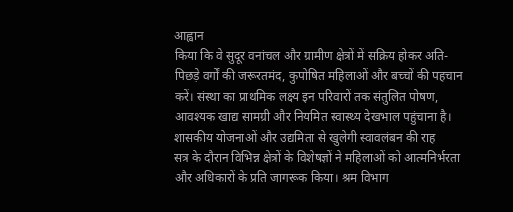आह्वान
किया कि वे सुदूर वनांचल और ग्रामीण क्षेत्रों में सक्रिय होकर अति-पिछड़े वर्गों की जरूरतमंद, कुपोषित महिलाओं और बच्चों की पहचान करें। संस्था का प्राथमिक लक्ष्य इन परिवारों तक संतुलित पोषण, आवश्यक खाद्य सामग्री और नियमित स्वास्थ्य देखभाल पहुंचाना है।
शासकीय योजनाओं और उद्यमिता से खुलेगी स्वावलंबन की राह
सत्र के दौरान विभिन्न क्षेत्रों के विशेषज्ञों ने महिलाओं को आत्मनिर्भरता और अधिकारों के प्रति जागरूक किया। श्रम विभाग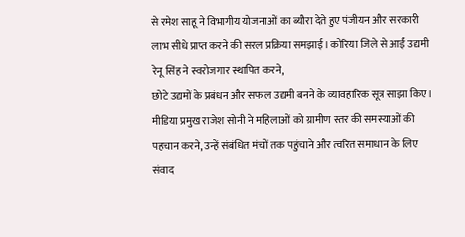से रमेश साहू ने विभागीय योजनाओं का ब्यौरा देते हुए पंजीयन और सरकारी लाभ सीधे प्राप्त करने की सरल प्रक्रिया समझाई। कोरिया जिले से आईं उद्यमी रेनू सिंह ने स्वरोजगार स्थापित करने,
छोटे उद्यमों के प्रबंधन और सफल उद्यमी बनने के व्यावहारिक सूत्र साझा किए। मीडिया प्रमुख राजेश सोनी ने महिलाओं को ग्रामीण स्तर की समस्याओं की पहचान करने, उन्हें संबंधित मंचों तक पहुंचाने और त्वरित समाधान के लिए संवाद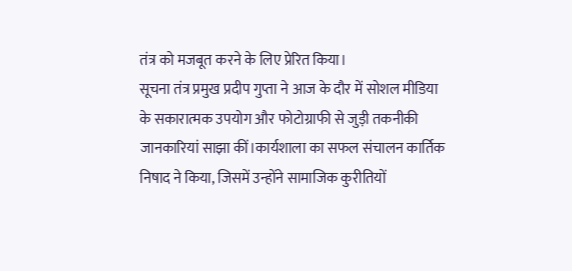तंत्र को मजबूत करने के लिए प्रेरित किया।
सूचना तंत्र प्रमुख प्रदीप गुप्ता ने आज के दौर में सोशल मीडिया के सकारात्मक उपयोग और फोटोग्राफी से जुड़ी तकनीकी जानकारियां साझा कीं।कार्यशाला का सफल संचालन कार्तिक निषाद ने किया, जिसमें उन्होंने सामाजिक कुरीतियों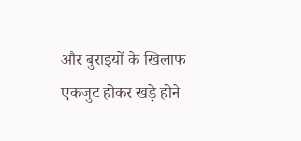और बुराइयों के खिलाफ एकजुट होकर खड़े होने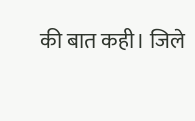की बात कही। जिले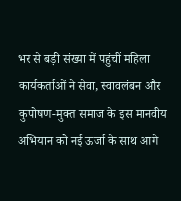भर से बड़ी संख्या में पहुंचीं महिला कार्यकर्ताओं ने सेवा, स्वावलंबन और कुपोषण-मुक्त समाज के इस मानवीय अभियान को नई ऊर्जा के साथ आगे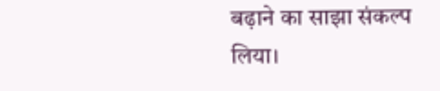बढ़ाने का साझा संकल्प लिया।